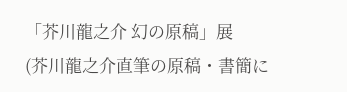「芥川龍之介 幻の原稿」展
(芥川龍之介直筆の原稿・書簡に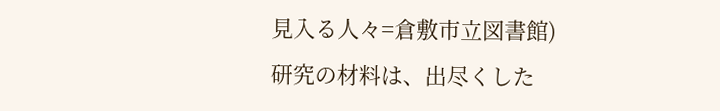見入る人々=倉敷市立図書館)
研究の材料は、出尽くした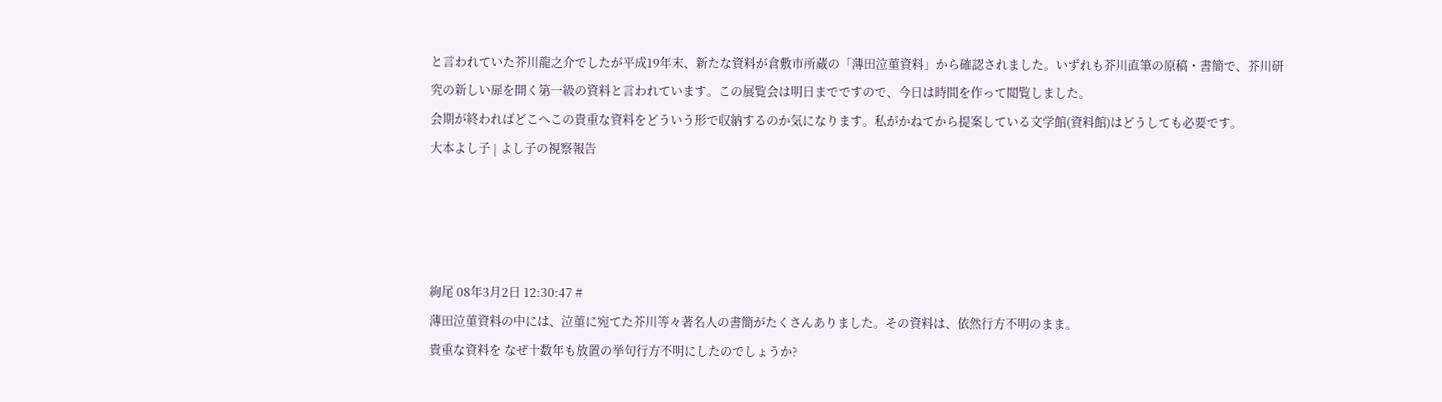と言われていた芥川龍之介でしたが平成19年末、新たな資料が倉敷市所蔵の「薄田泣菫資料」から確認されました。いずれも芥川直筆の原稿・書簡で、芥川研究の新しい扉を開く第一級の資料と言われています。この展覧会は明日までですので、今日は時間を作って閲覧しました。
会期が終わればどこへこの貴重な資料をどういう形で収納するのか気になります。私がかねてから提案している文学館(資料館)はどうしても必要です。
大本よし子 | よし子の視察報告




絢尾 08年3月2日 12:30:47 #
薄田泣菫資料の中には、泣菫に宛てた芥川等々著名人の書簡がたくさんありました。その資料は、依然行方不明のまま。
貴重な資料を なぜ十数年も放置の挙句行方不明にしたのでしょうか?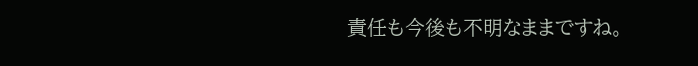責任も今後も不明なままですね。